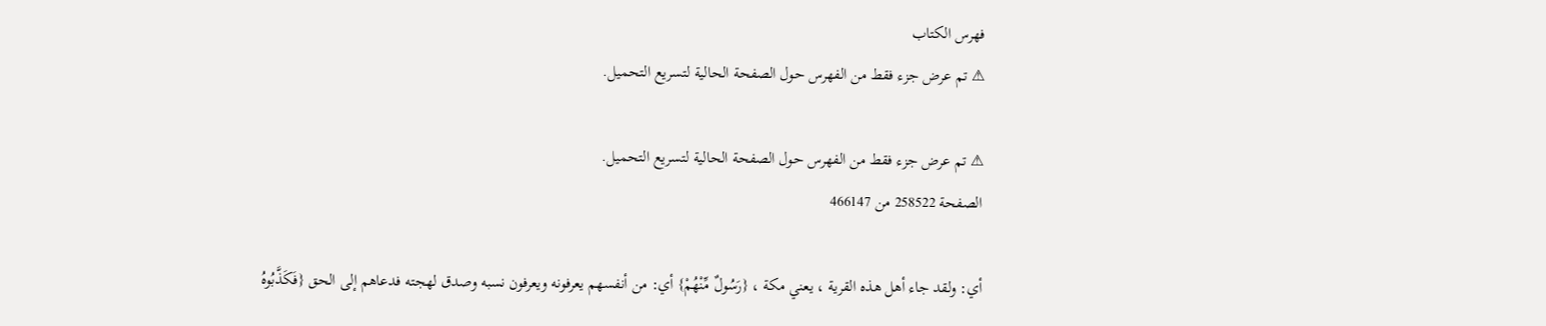فهرس الكتاب
⚠ تم عرض جزء فقط من الفهرس حول الصفحة الحالية لتسريع التحميل.

⚠ تم عرض جزء فقط من الفهرس حول الصفحة الحالية لتسريع التحميل.
الصفحة 258522 من 466147

أي: ولقد جاء أهل هذه القرية ، يعني مكة ، {رَسُولٌ مِّنْهُمْ} أي: من أنفسهم يعرفونه ويعرفون نسبه وصدق لهجته فدعاهم إلى الحق {فَكَذَّبُوهُ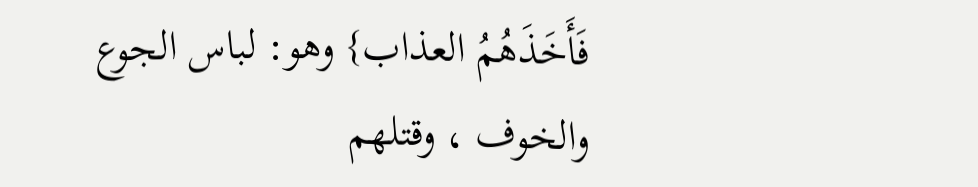فَأَخَذَهُمُ العذاب} وهو: لباس الجوع والخوف ، وقتلهم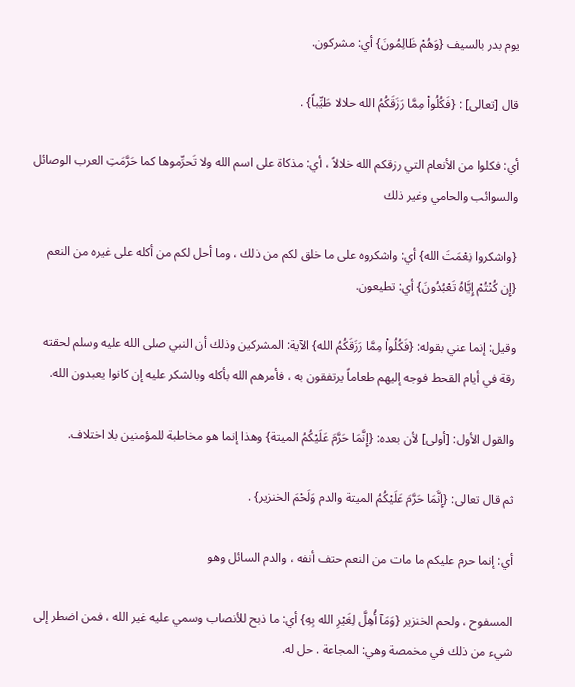يوم بدر بالسيف {وَهُمْ ظَالِمُونَ} أي: مشركون.

قال [تعالى] : {فَكُلُواْ مِمَّا رَزَقَكُمُ الله حلالا طَيِّباً} .

أي: فكلوا من الأنعام التي رزقكم الله خلالاً ، أي: مذكاة على اسم الله ولا تَحرِّموها كما حَرَّمَتِ العرب الوصائل والسوائب والحامي وغير ذلك

{واشكروا نِعْمَتَ الله} أي: واشكروه على ما خلق لكم من ذلك ، وما أحل لكم من أكله على غيره من النعم {إِن كُنْتُمْ إِيَّاهُ تَعْبُدُونَ} أي: تطيعون.

وقيل: إنما عني بقوله: {فَكُلُواْ مِمَّا رَزَقَكُمُ الله} الآية: المشركين وذلك أن النبي صلى الله عليه وسلم لحقته رقة في أيام القحط فوجه إليهم طعاماً يرتفقون به ، فأمرهم الله بأكله وبالشكر عليه إن كانوا يعبدون الله.

والقول الأول: [أولى] لأن بعده: {إِنَّمَا حَرَّمَ عَلَيْكُمُ الميتة} وهذا إنما هو مخاطبة للمؤمنين بلا اختلاف.

ثم قال تعالى: {إِنَّمَا حَرَّمَ عَلَيْكُمُ الميتة والدم وَلَحْمَ الخنزير} .

أي: إنما حرم عليكم ما مات من النعم حتف أنفه ، والدم السائل وهو

المسفوح ، ولحم الخنزير {وَمَآ أُهِلَّ لِغَيْرِ الله بِهِ} أي: ما ذبح للأنصاب وسمي عليه غير الله ، فمن اضطر إلى شيء من ذلك في مخمصة وهي: المجاعة . حل له.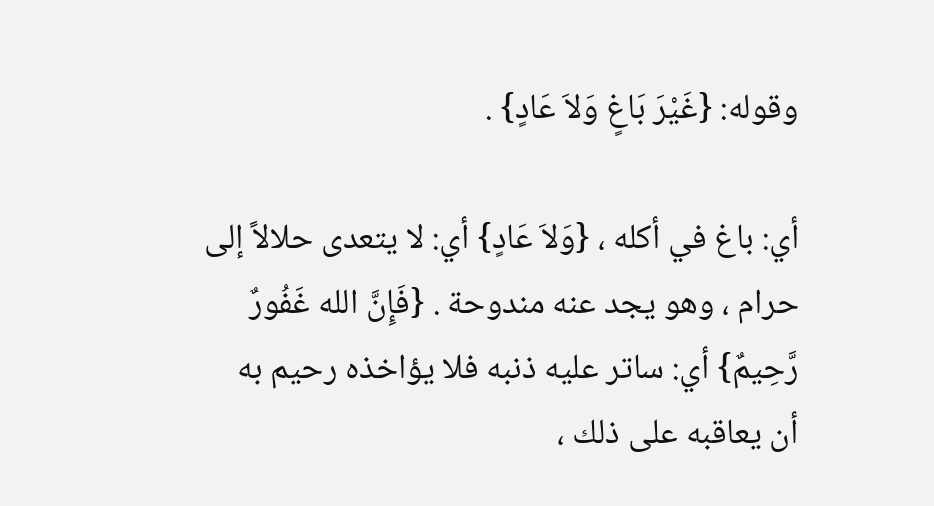وقوله: {غَيْرَ بَاغٍ وَلاَ عَادٍ} .

أي: باغ في أكله ، {وَلاَ عَادٍ} أي: لا يتعدى حلالاً إلى حرام ، وهو يجد عنه مندوحة . {فَإِنَّ الله غَفُورٌ رَّحِيمٌ} أي: ساتر عليه ذنبه فلا يؤاخذه رحيم به أن يعاقبه على ذلك ،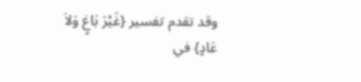وقد تقدم تفسير {غَيْرَ بَاغٍ وَلاَ عَادٍ} في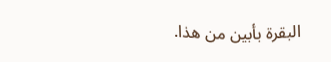البقرة بأبين من هذا.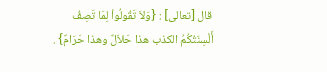قال [تعالى] : {وَلاَ تَقُولُواْ لِمَا تَصِفُ أَلْسِنَتُكُمُ الكذب هذا حَلاَلٌ وهذا حَرَامٌ} .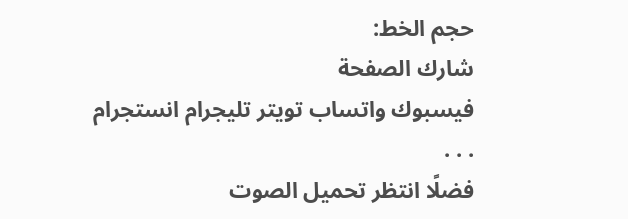حجم الخط:
شارك الصفحة
فيسبوك واتساب تويتر تليجرام انستجرام
. . .
فضلًا انتظر تحميل الصوت